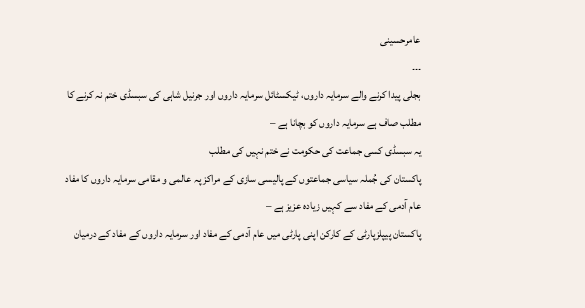عامرحسینی
۔۔۔
بجلی پیدا کرنے والے سرمایہ داروں، ٹیکسٹائل سرمایہ داروں اور جرنیل شاہی کی سبسڈی ختم نہ کرنے کا مطلب صاف ہے سرمایہ داروں کو بچانا ہے –
یہ سبسڈی کسی جماعت کی حکومت نے ختم نہیں کی مطلب
پاکستان کی جُملہ سیاسی جماعتوں کے پالیسی سازی کے مراکز پہ عالمی و مقامی سرمایہ داروں کا مفاد عام آدمی کے مفاد سے کہیں زیادہ عزیز ہے –
پاکستان پیپلزپارٹی کے کارکن اپنی پارٹی میں عام آدمی کے مفاد اور سرمایہ داروں کے مفاد کے درمیان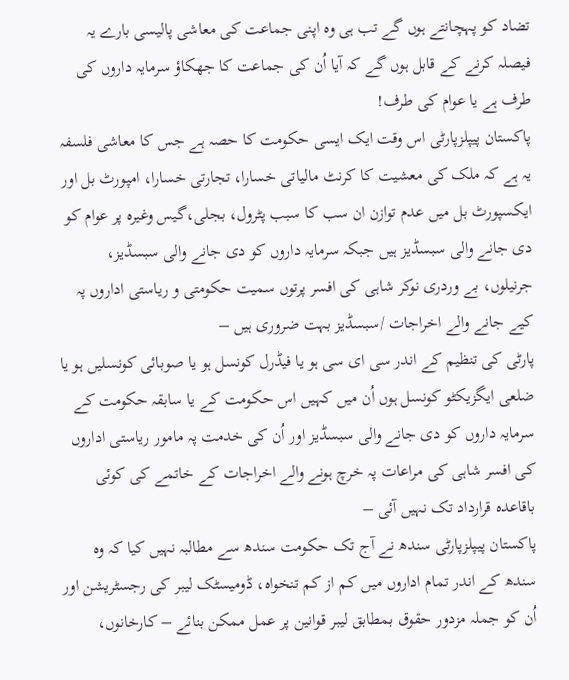تضاد کو پہچانتے ہوں گے تب ہی وہ اپنی جماعت کی معاشی پالیسی بارے یہ فیصلہ کرنے کے قابل ہوں گے کہ آیا اُن کی جماعت کا جھکاؤ سرمایہ داروں کی طرف ہے یا عوام کی طرف!
پاکستان پیپلزپارٹی اس وقت ایک ایسی حکومت کا حصہ ہے جس کا معاشی فلسفہ یہ ہے کہ ملک کی معشیت کا کرنٹ مالیاتی خسارا، تجارتی خسارا، امپورٹ بل اور ایکسپورٹ بل میں عدم توازن ان سب کا سبب پٹرول، بجلی،گیس وغیرہ پر عوام کو دی جانے والی سبسڈیز ہیں جبکہ سرمایہ داروں کو دی جانے والی سبسڈیز، جرنیلوں، بے وردری نوکر شاہی کی افسر پرتوں سمیت حکومتی و ریاستی اداروں پہ کیے جانے والے اخراجات /سبسڈیز بہت ضروری ہیں –
پارٹی کی تنظیم کے اندر سی ای سی ہو یا فیڈرل کونسل ہو یا صوبائی کونسلیں ہو یا ضلعی ایگزیکٹو کونسل ہوں اُن میں کہیں اس حکومت کے یا سابقہ حکومت کے سرمایہ داروں کو دی جانے والی سبسڈیز اور اُن کی خدمت پہ مامور ریاستی اداروں کی افسر شاہی کی مراعات پہ خرچ ہونے والے اخراجات کے خاتمے کی کوئی باقاعدہ قرارداد تک نہیں آئی –
پاکستان پیپلزپارٹی سندھ نے آج تک حکومت سندھ سے مطالبہ نہیں کیا کہ وہ سندھ کے اندر تمام اداروں میں کم از کم تنخواہ، ڈومیسٹک لیبر کی رجسٹریشن اور اُن کو جملہ مزدور حقوق بمطابق لیبر قوانین پر عمل ممکن بنائے – کارخانوں،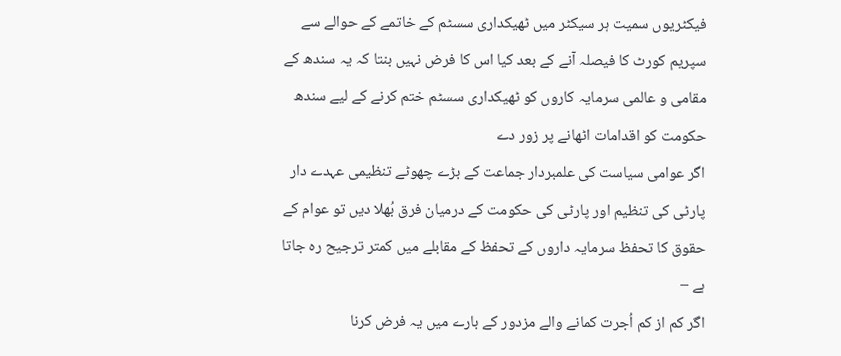فیکٹریوں سمیت ہر سیکٹر میں ٹھیکداری سسٹم کے خاتمے کے حوالے سے سپریم کورٹ کا فیصلہ آنے کے بعد کیا اس کا فرض نہیں بنتا کہ یہ سندھ کے مقامی و عالمی سرمایہ کاروں کو ٹھیکداری سسٹم ختم کرنے کے لیے سندھ حکومت کو اقدامات اٹھانے پر زور دے
اگر عوامی سیاست کی علمبردار جماعت کے بڑے چھوٹے تنظیمی عہدے دار پارٹی کی تنظیم اور پارٹی کی حکومت کے درمیان فرق بُھلا دیں تو عوام کے حقوق کا تحفظ سرمایہ داروں کے تحفظ کے مقابلے میں کمتر ترجیح رہ جاتا ہے –
اگر کم از کم اُجرت کمانے والے مزدور کے بارے میں یہ فرض کرنا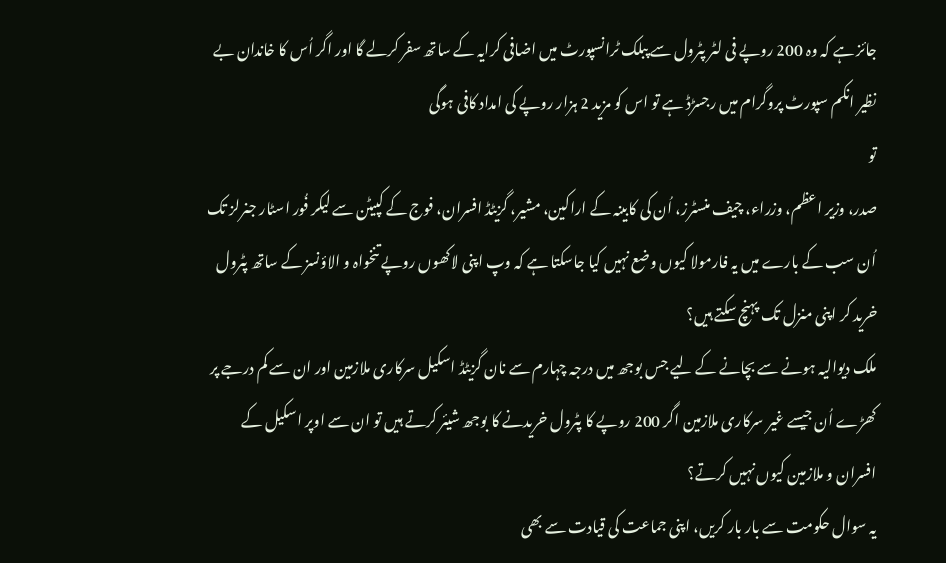جائز ہے کہ وہ 200 روپے فی لٹر پٹرول سے پبلک ٹرانسپورٹ میں اضافی کرایہ کے ساتھ سفر کرلے گا اور اگر اُس کا خاندان بے نظیر انکم سپورٹ پروگرام میں رجسڑڈ ہے تو اس کو مزید 2 ہزار روپے کی امداد کافی ہوگی
تو
صدر، وزیر اعظم، وزراء، چیف منسٹرز، اُن کی کابینہ کے اراکین، مشیر، گزیٹڈ افسران، فوج کے کپیٹن سے لیکر فُور اسٹار جنرلز تک اُن سب کے بارے میں یہ فارمولا کیوں وضع نہیں کیا جاسکتا ہے کہ وپ اپنی لاکھوں روپے تنخواہ و الاؤنسز کے ساتھ پٹرول خرید کر اپنی منزل تک پہنچ سکتے ہیں؟
ملک دیوالیہ ہونے سے بچانے کے لیے جس بوجھ میں درجہ چہارم سے نان گزیٹڈ اسکیل سرکاری ملازمین اور ان سے کم درجے پر کھڑے اُن جیسے غیر سرکاری ملازمین اگر 200 روپے کا پٹرول خریدنے کا بوجھ شیئر کرتے ہیں تو ان سے اوپر اسکیل کے افسران و ملازمین کیوں نہیں کرتے؟
یہ سوال حکومت سے بار بار کریں، اپنی جماعت کی قیادت سے بھی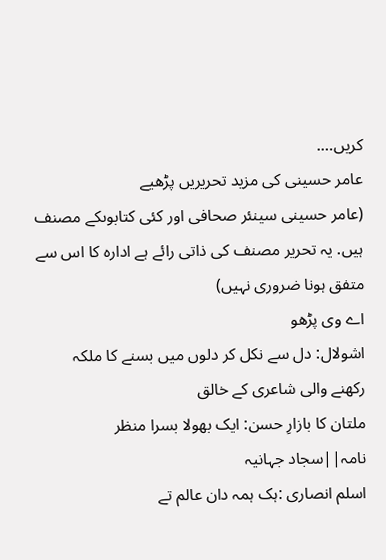کریں….
عامر حسینی کی مزید تحریریں پڑھیے
(عامر حسینی سینئر صحافی اور کئی کتابوںکے مصنف ہیں. یہ تحریر مصنف کی ذاتی رائے ہے ادارہ کا اس سے متفق ہونا ضروری نہیں)
اے وی پڑھو
اشولال: دل سے نکل کر دلوں میں بسنے کا ملکہ رکھنے والی شاعری کے خالق
ملتان کا بازارِ حسن: ایک بھولا بسرا منظر نامہ||سجاد جہانیہ
اسلم انصاری :ہک ہمہ دان عالم تے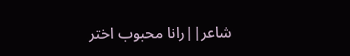شاعر||رانا محبوب اختر